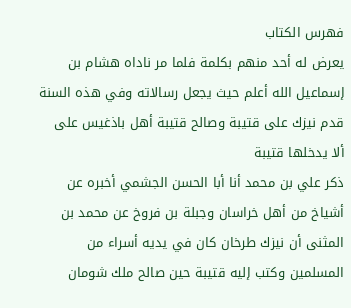فهرس الكتاب
يعرض له أحد منهم بكلمة فلما مر ناداه هشام بن إسماعيل الله أعلم حيث يجعل رسالاته وفي هذه السنة قدم نيزك على قتيبة وصالح قتيبة أهل باذغيس على ألا يدخلها قتيبة
ذكر علي بن محمد أنا أبا الحسن الجشمي أخبره عن أشياخ من أهل خراسان وجبلة بن فروخ عن محمد بن المثنى أن نيزك طرخان كان في يديه أسراء من المسلمين وكتب إليه قتيبة حين صالح ملك شومان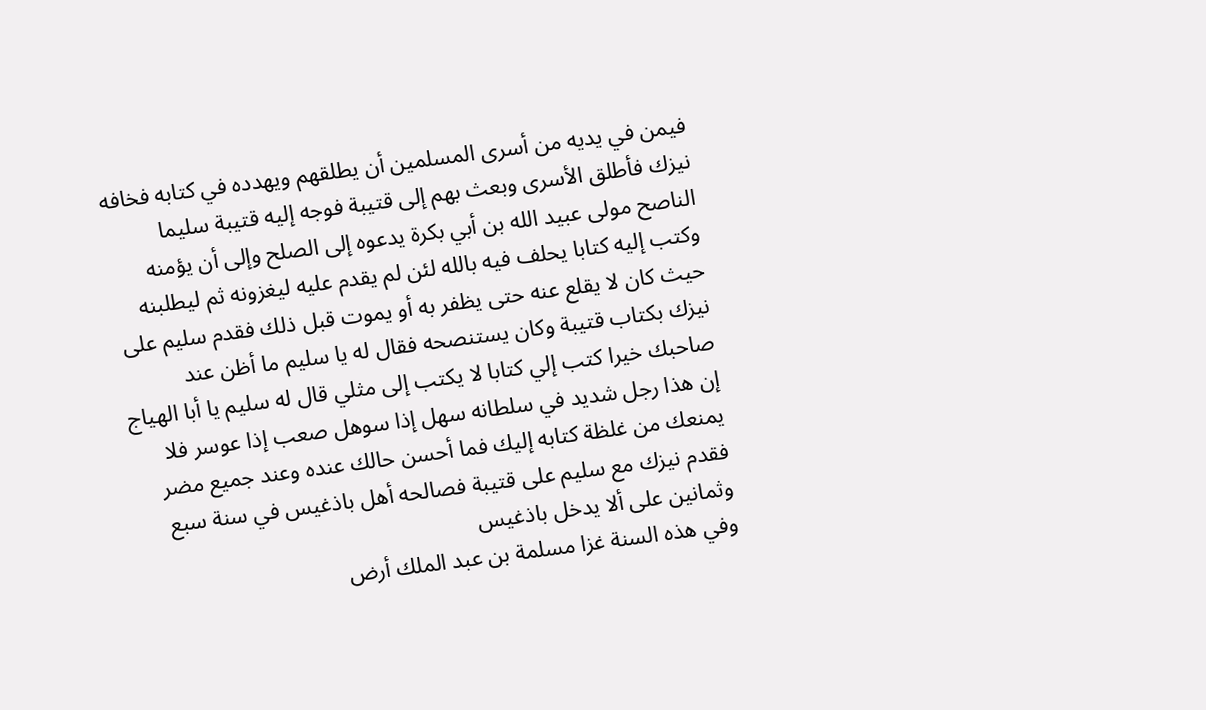فيمن في يديه من أسرى المسلمين أن يطلقهم ويهدده في كتابه فخافه نيزك فأطلق الأسرى وبعث بهم إلى قتيبة فوجه إليه قتيبة سليما الناصح مولى عبيد الله بن أبي بكرة يدعوه إلى الصلح وإلى أن يؤمنه وكتب إليه كتابا يحلف فيه بالله لئن لم يقدم عليه ليغزونه ثم ليطلبنه حيث كان لا يقلع عنه حتى يظفر به أو يموت قبل ذلك فقدم سليم على نيزك بكتاب قتيبة وكان يستنصحه فقال له يا سليم ما أظن عند صاحبك خيرا كتب إلي كتابا لا يكتب إلى مثلي قال له سليم يا أبا الهياج إن هذا رجل شديد في سلطانه سهل إذا سوهل صعب إذا عوسر فلا يمنعك من غلظة كتابه إليك فما أحسن حالك عنده وعند جميع مضر فقدم نيزك مع سليم على قتيبة فصالحه أهل باذغيس في سنة سبع وثمانين على ألا يدخل باذغيس
وفي هذه السنة غزا مسلمة بن عبد الملك أرض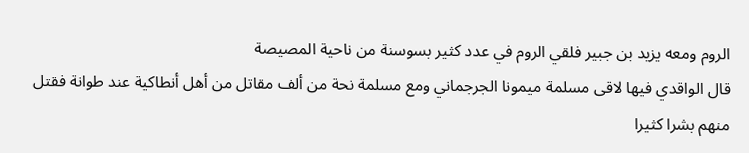الروم ومعه يزيد بن جبير فلقي الروم في عدد كثير بسوسنة من ناحية المصيصة
قال الواقدي فيها لاقى مسلمة ميمونا الجرجماني ومع مسلمة نحة من ألف مقاتل من أهل أنطاكية عند طوانة فقتل منهم بشرا كثيرا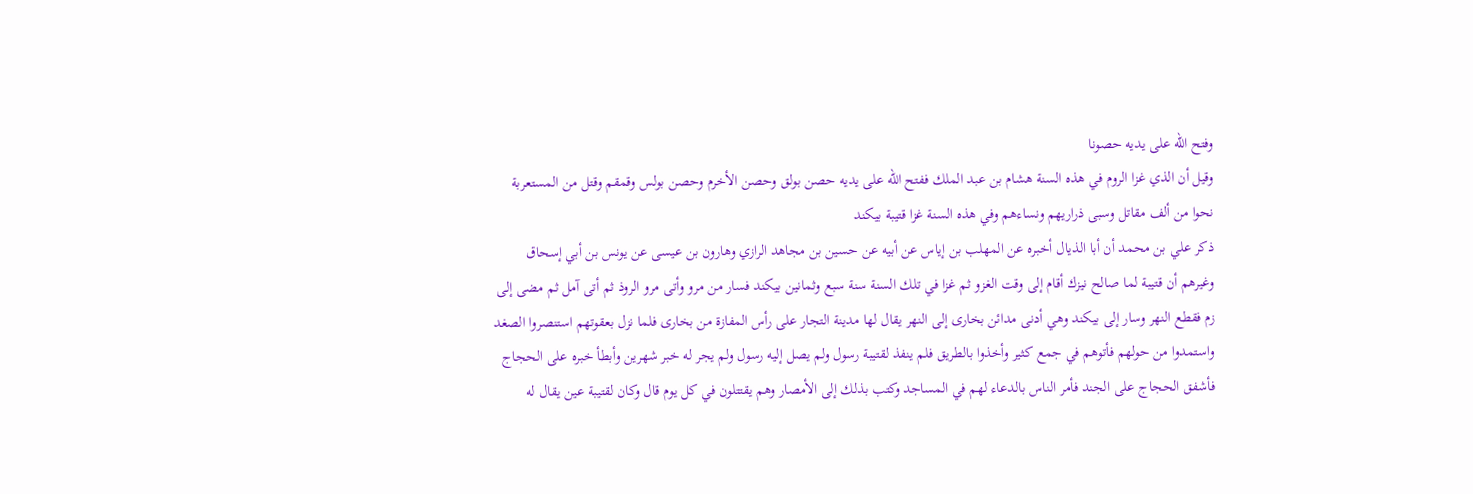وفتح الله على يديه حصونا
وقيل أن الذي غزا الروم في هذه السنة هشام بن عبد الملك ففتح الله على يديه حصن بولق وحصن الأخرم وحصن بولس وقمقم وقتل من المستعربة نحوا من ألف مقاتل وسبى ذراريهم ونساءهم وفي هذه السنة غزا قتيبة بيكند
ذكر علي بن محمد أن أبا الذيال أخبره عن المهلب بن إياس عن أبيه عن حسين بن مجاهد الرازي وهارون بن عيسى عن يونس بن أبي إسحاق وغيرهم أن قتيبة لما صالح نيزك أقام إلى وقت الغزو ثم غزا في تلك السنة سنة سبع وثمانين بيكند فسار من مرو وأتى مرو الروذ ثم أتى آمل ثم مضى إلى زم فقطع النهر وسار إلى بيكند وهي أدنى مدائن بخارى إلى النهر يقال لها مدينة التجار على رأس المفازة من بخارى فلما نزل بعقوتهم استنصروا الصغد واستمدوا من حولهم فأتوهم في جمع كثير وأخذوا بالطريق فلم ينفذ لقتيبة رسول ولم يصل إليه رسول ولم يجر له خبر شهرين وأبطأ خبره على الحجاج فأشفق الحجاج على الجند فأمر الناس بالدعاء لهم في المساجد وكتب بذلك إلى الأمصار وهم يقتتلون في كل يوم قال وكان لقتيبة عين يقال له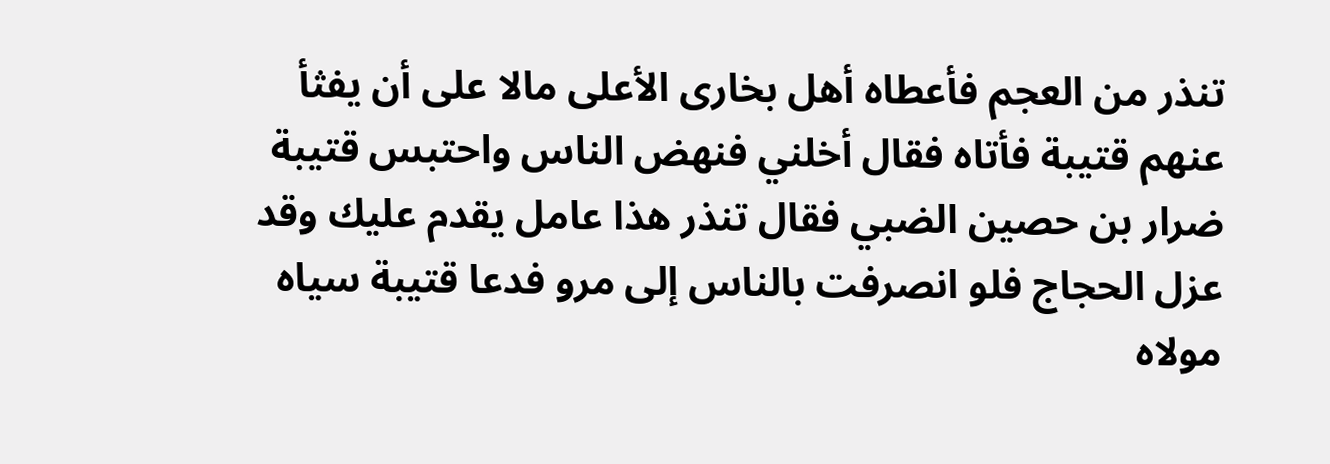تنذر من العجم فأعطاه أهل بخارى الأعلى مالا على أن يفثأ عنهم قتيبة فأتاه فقال أخلني فنهض الناس واحتبس قتيبة ضرار بن حصين الضبي فقال تنذر هذا عامل يقدم عليك وقد عزل الحجاج فلو انصرفت بالناس إلى مرو فدعا قتيبة سياه مولاه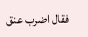فقال اضرب عنق